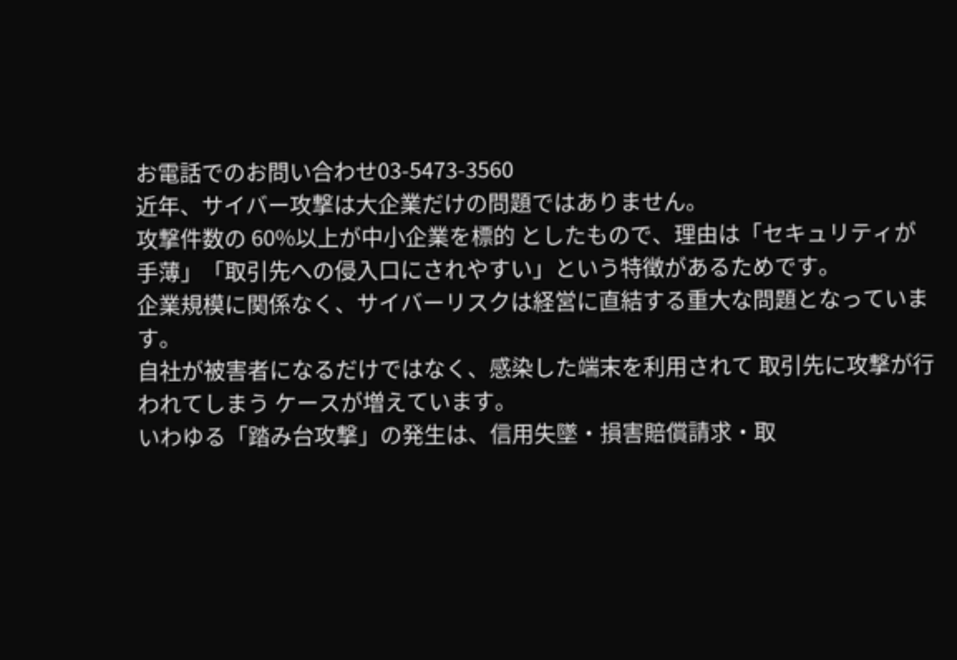お電話でのお問い合わせ03-5473-3560
近年、サイバー攻撃は大企業だけの問題ではありません。
攻撃件数の 60%以上が中小企業を標的 としたもので、理由は「セキュリティが手薄」「取引先への侵入口にされやすい」という特徴があるためです。
企業規模に関係なく、サイバーリスクは経営に直結する重大な問題となっています。
自社が被害者になるだけではなく、感染した端末を利用されて 取引先に攻撃が行われてしまう ケースが増えています。
いわゆる「踏み台攻撃」の発生は、信用失墜・損害賠償請求・取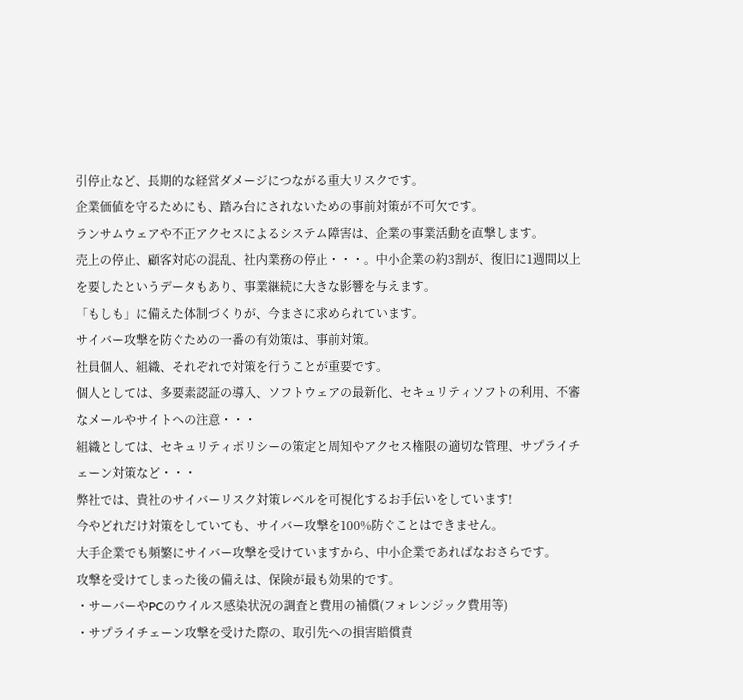引停止など、長期的な経営ダメージにつながる重大リスクです。
企業価値を守るためにも、踏み台にされないための事前対策が不可欠です。
ランサムウェアや不正アクセスによるシステム障害は、企業の事業活動を直撃します。
売上の停止、顧客対応の混乱、社内業務の停止・・・。中小企業の約3割が、復旧に1週間以上 を要したというデータもあり、事業継続に大きな影響を与えます。
「もしも」に備えた体制づくりが、今まさに求められています。
サイバー攻撃を防ぐための一番の有効策は、事前対策。
社員個人、組織、それぞれで対策を行うことが重要です。
個人としては、多要素認証の導入、ソフトウェアの最新化、セキュリティソフトの利用、不審なメールやサイトへの注意・・・
組織としては、セキュリティポリシーの策定と周知やアクセス権限の適切な管理、サプライチェーン対策など・・・
弊社では、貴社のサイバーリスク対策レベルを可視化するお手伝いをしています!
今やどれだけ対策をしていても、サイバー攻撃を100%防ぐことはできません。
大手企業でも頻繁にサイバー攻撃を受けていますから、中小企業であればなおさらです。
攻撃を受けてしまった後の備えは、保険が最も効果的です。
・サーバーやPCのウイルス感染状況の調査と費用の補償(フォレンジック費用等)
・サプライチェーン攻撃を受けた際の、取引先への損害賠償責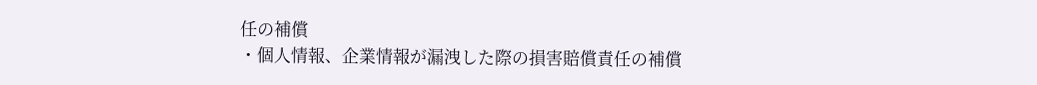任の補償
・個人情報、企業情報が漏洩した際の損害賠償責任の補償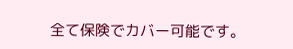全て保険でカバー可能です。